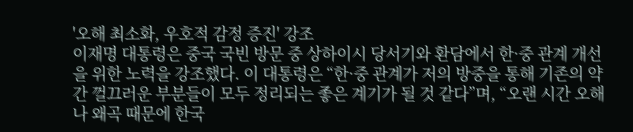'오해 최소화, 우호적 감정 증진' 강조
이재명 대통령은 중국 국빈 방문 중 상하이시 당서기와 환담에서 한·중 관계 개선을 위한 노력을 강조했다. 이 대통령은 “한·중 관계가 저의 방중을 통해 기존의 약간 껄끄러운 부분들이 모두 정리되는 좋은 계기가 될 것 같다”며, “오랜 시간 오해나 왜곡 때문에 한국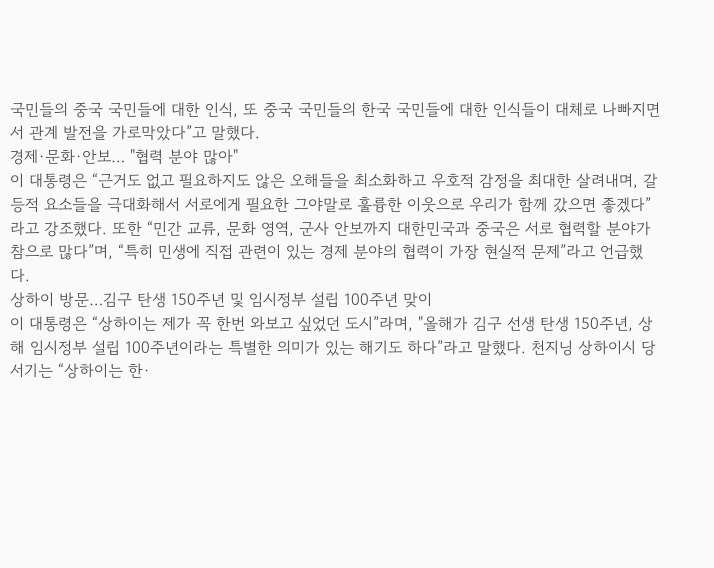국민들의 중국 국민들에 대한 인식, 또 중국 국민들의 한국 국민들에 대한 인식들이 대체로 나빠지면서 관계 발전을 가로막았다”고 말했다.
경제·문화·안보… "협력 분야 많아"
이 대통령은 “근거도 없고 필요하지도 않은 오해들을 최소화하고 우호적 감정을 최대한 살려내며, 갈등적 요소들을 극대화해서 서로에게 필요한 그야말로 훌륭한 이웃으로 우리가 함께 갔으면 좋겠다”라고 강조했다. 또한 “민간 교류, 문화 영역, 군사 안보까지 대한민국과 중국은 서로 협력할 분야가 참으로 많다”며, “특히 민생에 직접 관련이 있는 경제 분야의 협력이 가장 현실적 문제”라고 언급했다.
상하이 방문…김구 탄생 150주년 및 임시정부 설립 100주년 맞이
이 대통령은 “상하이는 제가 꼭 한번 와보고 싶었던 도시”라며, "올해가 김구 선생 탄생 150주년, 상해 임시정부 설립 100주년이라는 특별한 의미가 있는 해기도 하다”라고 말했다. 천지닝 상하이시 당서기는 “상하이는 한·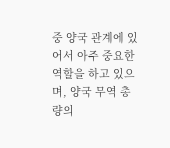중 양국 관계에 있어서 아주 중요한 역할을 하고 있으며, 양국 무역 총량의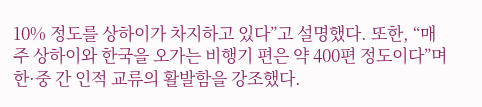10% 정도를 상하이가 차지하고 있다”고 설명했다. 또한, “매주 상하이와 한국을 오가는 비행기 편은 약 400편 정도이다”며 한·중 간 인적 교류의 활발함을 강조했다.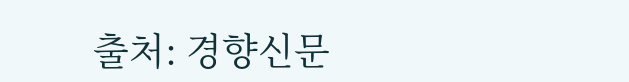출처: 경향신문